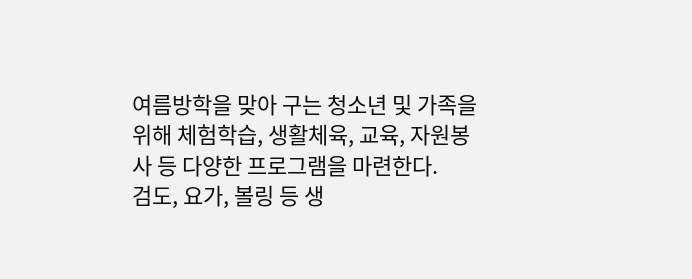여름방학을 맞아 구는 청소년 및 가족을 위해 체험학습, 생활체육, 교육, 자원봉사 등 다양한 프로그램을 마련한다.
검도, 요가, 볼링 등 생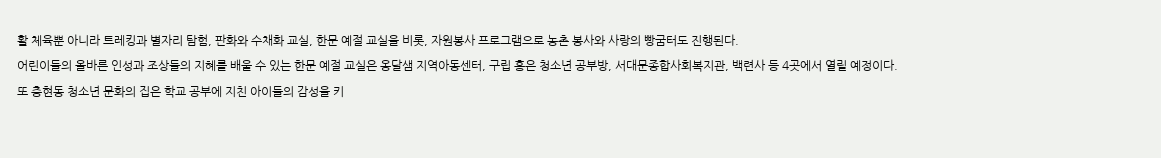활 체육뿐 아니라 트레킹과 별자리 탐험, 판화와 수채화 교실, 한문 예절 교실을 비롯, 자원봉사 프로그램으로 농촌 봉사와 사랑의 빵굼터도 진행된다.
어린이들의 올바른 인성과 조상들의 지혜를 배울 수 있는 한문 예절 교실은 옹달샘 지역아동센터, 구립 홍은 청소년 공부방, 서대문종합사회복지관, 백련사 등 4곳에서 열릴 예정이다.
또 충현동 청소년 문화의 집은 학교 공부에 지친 아이들의 감성을 키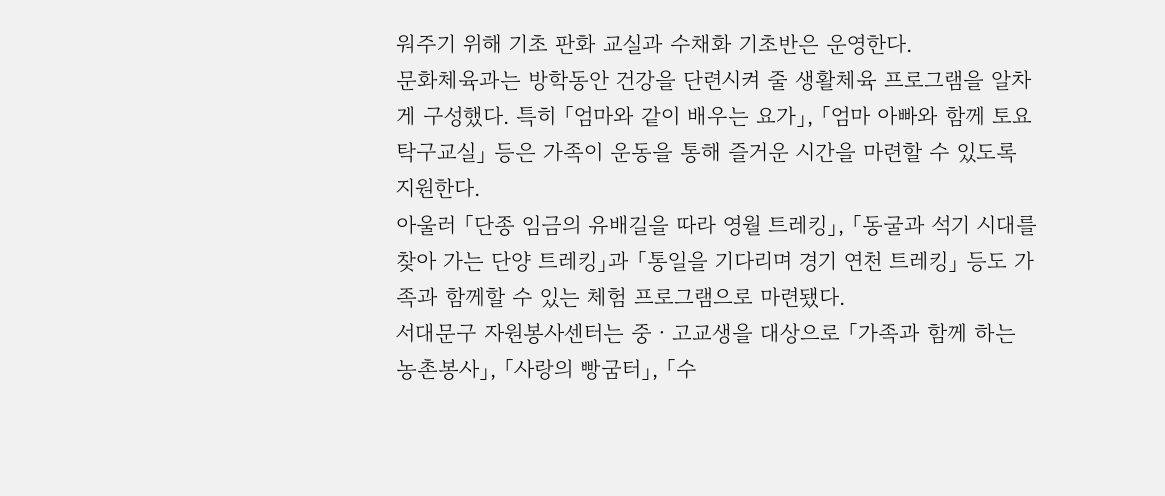워주기 위해 기초 판화 교실과 수채화 기초반은 운영한다.
문화체육과는 방학동안 건강을 단련시켜 줄 생활체육 프로그램을 알차게 구성했다. 특히 「엄마와 같이 배우는 요가」, 「엄마 아빠와 함께 토요 탁구교실」 등은 가족이 운동을 통해 즐거운 시간을 마련할 수 있도록 지원한다.
아울러 「단종 임금의 유배길을 따라 영월 트레킹」, 「동굴과 석기 시대를 찾아 가는 단양 트레킹」과 「통일을 기다리며 경기 연천 트레킹」 등도 가족과 함께할 수 있는 체험 프로그램으로 마련됐다.
서대문구 자원봉사센터는 중ㆍ고교생을 대상으로 「가족과 함께 하는 농촌봉사」, 「사랑의 빵굼터」, 「수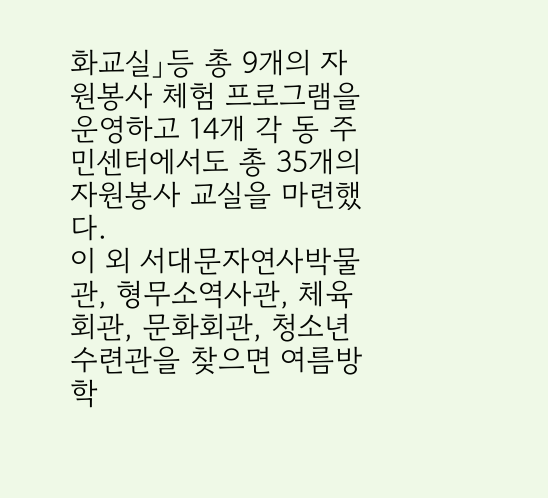화교실」등 총 9개의 자원봉사 체험 프로그램을 운영하고 14개 각 동 주민센터에서도 총 35개의 자원봉사 교실을 마련했다.
이 외 서대문자연사박물관, 형무소역사관, 체육회관, 문화회관, 청소년 수련관을 찾으면 여름방학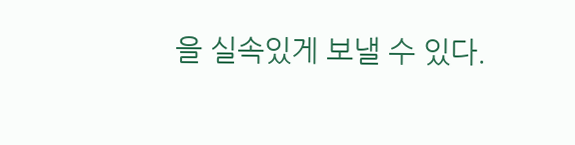을 실속있게 보낼 수 있다.